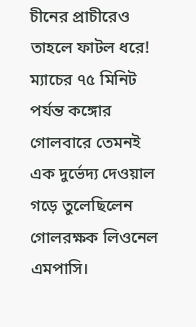চীনের প্রাচীরেও তাহলে ফাটল ধরে! ম্যাচের ৭৫ মিনিট পর্যন্ত কঙ্গোর গোলবারে তেমনই এক দুর্ভেদ্য দেওয়াল গড়ে তুলেছিলেন গোলরক্ষক লিওনেল এমপাসি।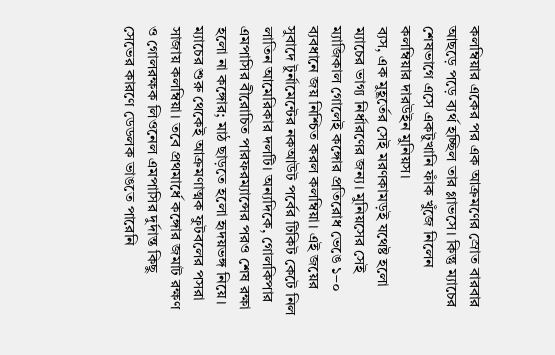কলম্বিয়ার একের পর এক আক্রমণের স্রোত বারবার আছড়ে পড়ে ব্যর্থ হচ্ছিল তার গ্লাভসে। কিন্তু ম্যাচের শেষভাগে এসে একটুখানি ফাঁক খুঁজে নিলেন কলম্বিয়ার দারউইন মুনিয়স।
ব্যস, এক মুহূর্তের সেই মরণকামড়ই যথেষ্ট হলো ম্যাচের ভাগ্য নির্ধারণের জন্য। মুনিয়সের সেই ম্যাজিকাল গোলেই কঙ্গোর প্রতিরোধ ভেঙে ১–০ ব্যবধানে জয় নিশ্চিত করল কলম্বিয়া। এই জয়ের সুবাদে টুর্নামেন্টের নকআউট পর্বের টিকিট কেটে নিল লাতিন আমেরিকার দলটি। অন্যদিকে, গোলকিপার এমপাসির বীরোচিত পারফরম্যান্সের পরও শেষ রক্ষা হলো না কঙ্গোর; মাঠ ছাড়তে হলো হৃদয়ভঙ্গ নিয়ে।
ম্যাচের শুরু থেকেই আক্রমণাত্মক ফুটবলের পসরা সাজায় কলম্বিয়া। তবে প্রথমার্ধে কঙ্গোর জমাট রক্ষণ ও গোলরক্ষক লিওনেল এমপাসির দুর্দান্ত কিছু সেভের কারণে ডেডলক ভাঙতে পারেনি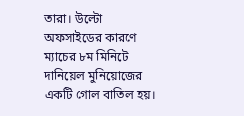তারা। উল্টো অফসাইডের কারণে ম্যাচের ৮ম মিনিটে দানিয়েল মুনিয়োজের একটি গোল বাতিল হয়।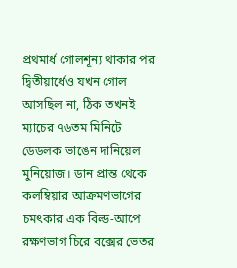প্রথমার্ধ গোলশূন্য থাকার পর দ্বিতীয়ার্ধেও যখন গোল আসছিল না, ঠিক তখনই ম্যাচের ৭৬তম মিনিটে ডেডলক ভাঙেন দানিয়েল মুনিয়োজ। ডান প্রান্ত থেকে কলম্বিয়ার আক্রমণভাগের চমৎকার এক বিল্ড-আপে রক্ষণভাগ চিরে বক্সের ভেতর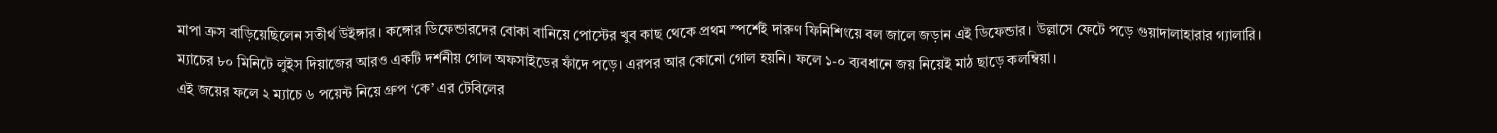মাপা ক্রস বাড়িয়েছিলেন সতীর্থ উইঙ্গার। কঙ্গোর ডিফেন্ডারদের বোকা বানিয়ে পোস্টের খুব কাছ থেকে প্রথম স্পর্শেই দারুণ ফিনিশিংয়ে বল জালে জড়ান এই ডিফেন্ডার। উল্লাসে ফেটে পড়ে গুয়াদালাহারার গ্যালারি।
ম্যাচের ৮০ মিনিটে লুইস দিয়াজের আরও একটি দর্শনীয় গোল অফসাইডের ফাঁদে পড়ে। এরপর আর কোনো গোল হয়নি। ফলে ১-০ ব্যবধানে জয় নিয়েই মাঠ ছাড়ে কলম্বিয়া।
এই জয়ের ফলে ২ ম্যাচে ৬ পয়েন্ট নিয়ে গ্রুপ ‘কে’ এর টেবিলের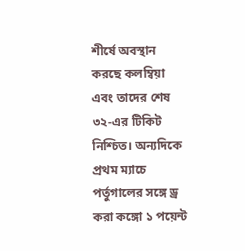শীর্ষে অবস্থান করছে কলম্বিয়া এবং তাদের শেষ ৩২-এর টিকিট নিশ্চিত। অন্যদিকে প্রথম ম্যাচে পর্তুগালের সঙ্গে ড্র করা কঙ্গো ১ পয়েন্ট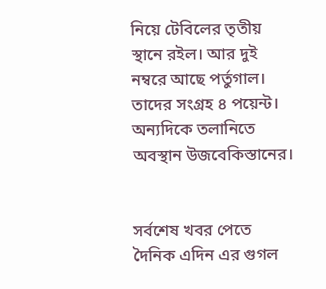নিয়ে টেবিলের তৃতীয় স্থানে রইল। আর দুই নম্বরে আছে পর্তুগাল। তাদের সংগ্রহ ৪ পয়েন্ট। অন্যদিকে তলানিতে অবস্থান উজবেকিস্তানের।


সর্বশেষ খবর পেতে দৈনিক এদিন এর গুগল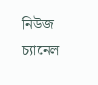নিউজ চ্যানেল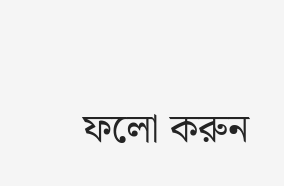ফলো করুন